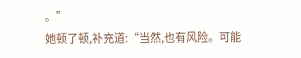。”
她顿了顿,补充道:“当然,也有风险。可能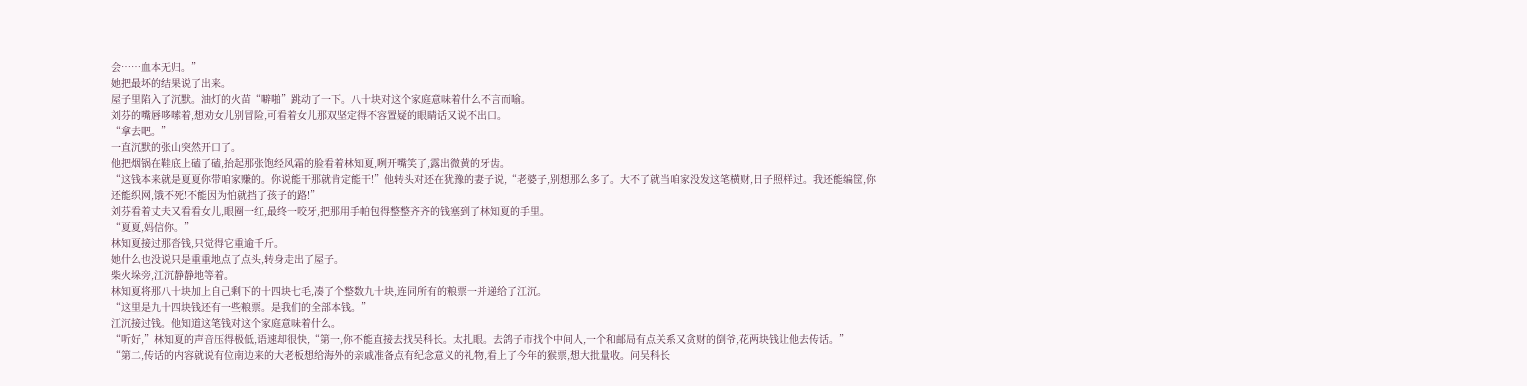会……血本无归。”
她把最坏的结果说了出来。
屋子里陷入了沉默。油灯的火苗“噼啪”跳动了一下。八十块对这个家庭意味着什么不言而喻。
刘芬的嘴唇哆嗦着,想劝女儿别冒险,可看着女儿那双坚定得不容置疑的眼睛话又说不出口。
“拿去吧。”
一直沉默的张山突然开口了。
他把烟锅在鞋底上磕了磕,抬起那张饱经风霜的脸看着林知夏,咧开嘴笑了,露出微黄的牙齿。
“这钱本来就是夏夏你带咱家赚的。你说能干那就肯定能干!”他转头对还在犹豫的妻子说,“老婆子,别想那么多了。大不了就当咱家没发这笔横财,日子照样过。我还能编筐,你还能织网,饿不死!不能因为怕就挡了孩子的路!”
刘芬看着丈夫又看看女儿,眼圈一红,最终一咬牙,把那用手帕包得整整齐齐的钱塞到了林知夏的手里。
“夏夏,妈信你。”
林知夏接过那沓钱,只觉得它重逾千斤。
她什么也没说只是重重地点了点头,转身走出了屋子。
柴火垛旁,江沉静静地等着。
林知夏将那八十块加上自己剩下的十四块七毛,凑了个整数九十块,连同所有的粮票一并递给了江沉。
“这里是九十四块钱还有一些粮票。是我们的全部本钱。”
江沉接过钱。他知道这笔钱对这个家庭意味着什么。
“听好,”林知夏的声音压得极低,语速却很快,“第一,你不能直接去找吴科长。太扎眼。去鸽子市找个中间人,一个和邮局有点关系又贪财的倒爷,花两块钱让他去传话。”
“第二,传话的内容就说有位南边来的大老板想给海外的亲戚准备点有纪念意义的礼物,看上了今年的猴票,想大批量收。问吴科长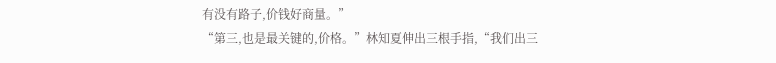有没有路子,价钱好商量。”
“第三,也是最关键的,价格。”林知夏伸出三根手指,“我们出三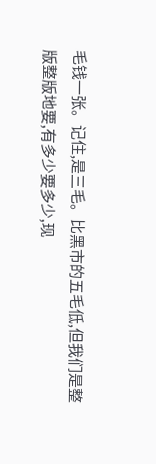毛钱一张。记住,是三毛。比黑市的五毛低,但我们是整版整版地要,有多少要多少,现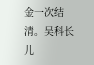金一次结清。吴科长儿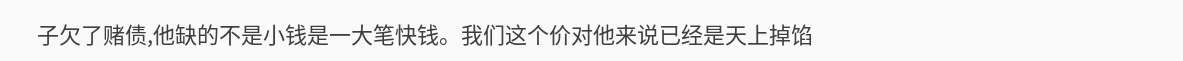子欠了赌债,他缺的不是小钱是一大笔快钱。我们这个价对他来说已经是天上掉馅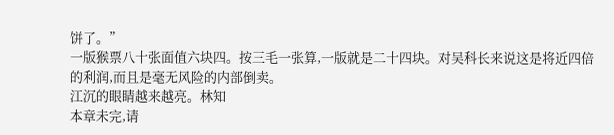饼了。”
一版猴票八十张面值六块四。按三毛一张算,一版就是二十四块。对吴科长来说这是将近四倍的利润,而且是毫无风险的内部倒卖。
江沉的眼睛越来越亮。林知
本章未完,请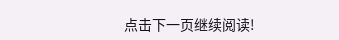点击下一页继续阅读!